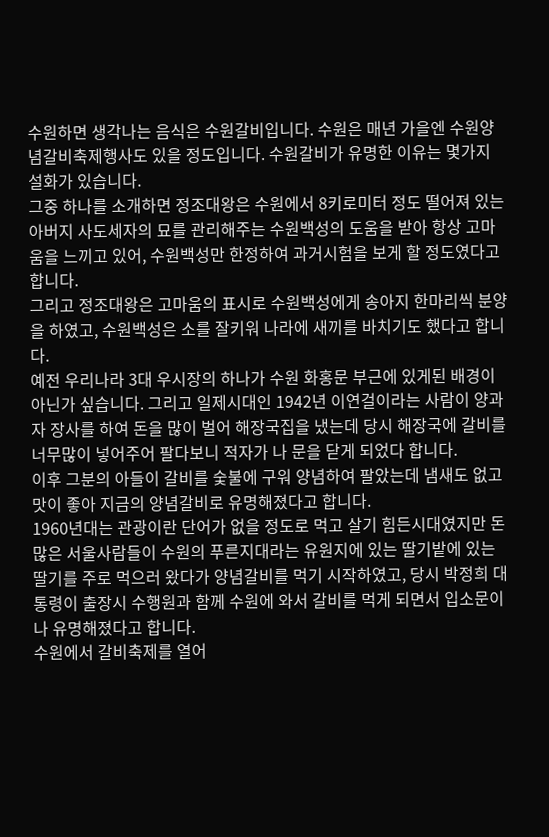수원하면 생각나는 음식은 수원갈비입니다. 수원은 매년 가을엔 수원양념갈비축제행사도 있을 정도입니다. 수원갈비가 유명한 이유는 몇가지 설화가 있습니다.
그중 하나를 소개하면 정조대왕은 수원에서 8키로미터 정도 떨어져 있는 아버지 사도세자의 묘를 관리해주는 수원백성의 도움을 받아 항상 고마움을 느끼고 있어, 수원백성만 한정하여 과거시험을 보게 할 정도였다고 합니다.
그리고 정조대왕은 고마움의 표시로 수원백성에게 송아지 한마리씩 분양을 하였고, 수원백성은 소를 잘키워 나라에 새끼를 바치기도 했다고 합니다.
예전 우리나라 3대 우시장의 하나가 수원 화홍문 부근에 있게된 배경이 아닌가 싶습니다. 그리고 일제시대인 1942년 이연걸이라는 사람이 양과자 장사를 하여 돈을 많이 벌어 해장국집을 냈는데 당시 해장국에 갈비를 너무많이 넣어주어 팔다보니 적자가 나 문을 닫게 되었다 합니다.
이후 그분의 아들이 갈비를 숯불에 구워 양념하여 팔았는데 냄새도 없고 맛이 좋아 지금의 양념갈비로 유명해졌다고 합니다.
1960년대는 관광이란 단어가 없을 정도로 먹고 살기 힘든시대였지만 돈많은 서울사람들이 수원의 푸른지대라는 유원지에 있는 딸기밭에 있는 딸기를 주로 먹으러 왔다가 양념갈비를 먹기 시작하였고, 당시 박정희 대통령이 출장시 수행원과 함께 수원에 와서 갈비를 먹게 되면서 입소문이 나 유명해졌다고 합니다.
수원에서 갈비축제를 열어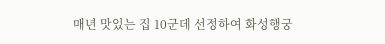매년 맛있는 집 10군데 선정하여 화성행궁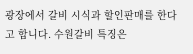광장에서 갈비 시식과 할인판매를 한다고 합니다. 수원갈비 특징은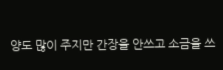양도 많이 주지만 간장을 안쓰고 소금을 쓰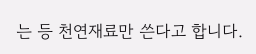는 등 천연재료만 쓴다고 합니다.